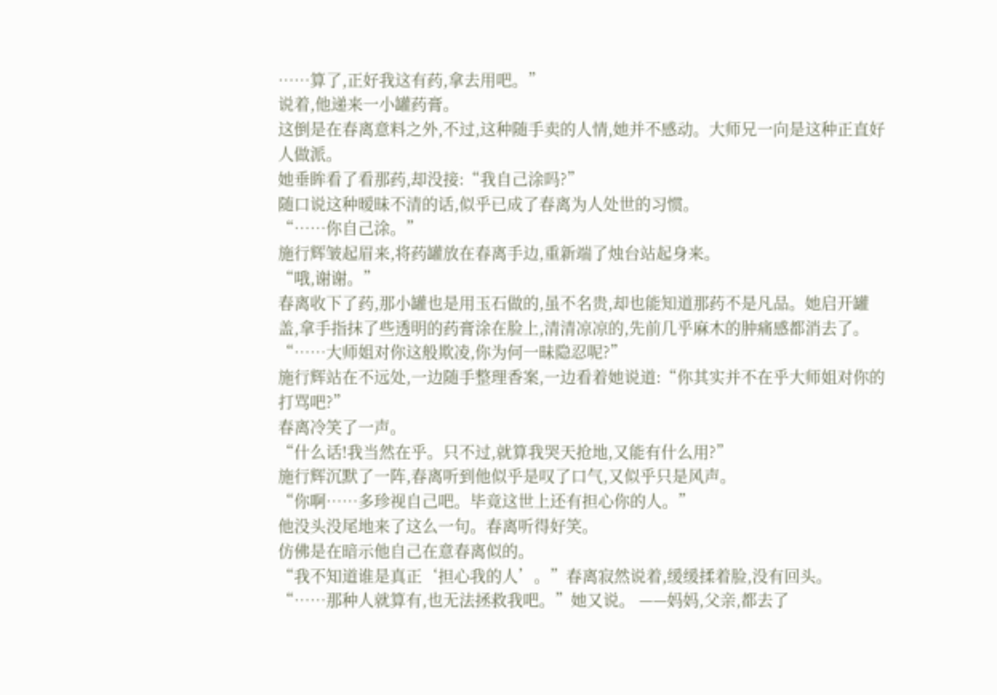……算了,正好我这有药,拿去用吧。”
说着,他递来一小罐药膏。
这倒是在春离意料之外,不过,这种随手卖的人情,她并不感动。大师兄一向是这种正直好人做派。
她垂眸看了看那药,却没接:“我自己涂吗?”
随口说这种暧昧不清的话,似乎已成了春离为人处世的习惯。
“……你自己涂。”
施行辉皱起眉来,将药罐放在春离手边,重新端了烛台站起身来。
“哦,谢谢。”
春离收下了药,那小罐也是用玉石做的,虽不名贵,却也能知道那药不是凡品。她启开罐盖,拿手指抹了些透明的药膏涂在脸上,清清凉凉的,先前几乎麻木的肿痛感都消去了。
“……大师姐对你这般欺凌,你为何一昧隐忍呢?”
施行辉站在不远处,一边随手整理香案,一边看着她说道:“你其实并不在乎大师姐对你的打骂吧?”
春离冷笑了一声。
“什么话!我当然在乎。只不过,就算我哭天抢地,又能有什么用?”
施行辉沉默了一阵,春离听到他似乎是叹了口气,又似乎只是风声。
“你啊……多珍视自己吧。毕竟这世上还有担心你的人。”
他没头没尾地来了这么一句。春离听得好笑。
仿佛是在暗示他自己在意春离似的。
“我不知道谁是真正‘担心我的人’。”春离寂然说着,缓缓揉着脸,没有回头。
“……那种人就算有,也无法拯救我吧。”她又说。 ——妈妈,父亲,都去了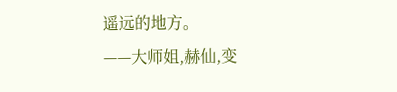遥远的地方。
——大师姐,赫仙,变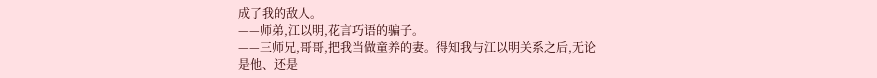成了我的敌人。
——师弟,江以明,花言巧语的骗子。
——三师兄,哥哥,把我当做童养的妻。得知我与江以明关系之后,无论是他、还是